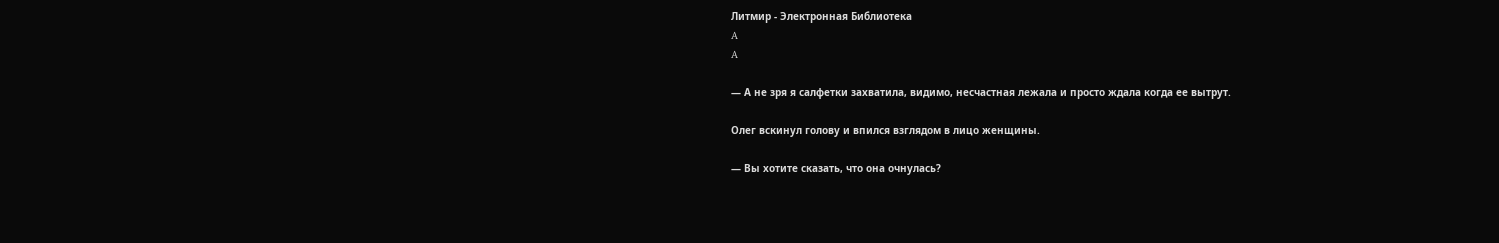Литмир - Электронная Библиотека
A
A

— А не зря я салфетки захватила, видимо, несчастная лежала и просто ждала когда ее вытрут.

Олег вскинул голову и впился взглядом в лицо женщины.

— Вы хотите сказать, что она очнулась?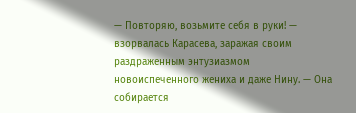— Повторяю, возьмите себя в руки! — взорвалась Карасева, заражая своим раздраженным энтузиазмом новоиспеченного жениха и даже Нину. — Она собирается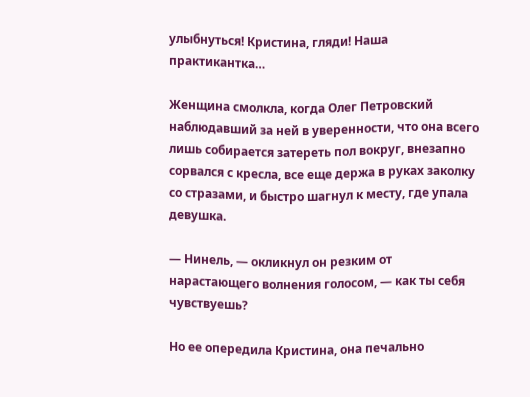улыбнуться! Кристина, гляди! Наша практикантка…

Женщина смолкла, когда Олег Петровский наблюдавший за ней в уверенности, что она всего лишь собирается затереть пол вокруг, внезапно сорвался с кресла, все еще держа в руках заколку со стразами, и быстро шагнул к месту, где упала девушка.

— Нинель, — окликнул он резким от нарастающего волнения голосом, — как ты себя чувствуешь?

Но ее опередила Кристина, она печально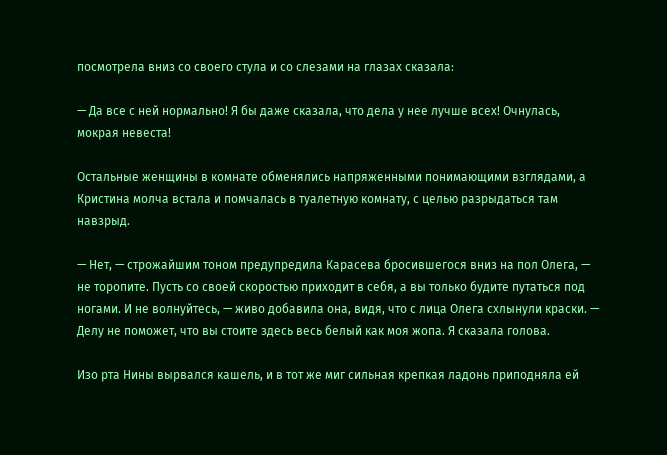посмотрела вниз со своего стула и со слезами на глазах сказала:

— Да все с ней нормально! Я бы даже сказала, что дела у нее лучше всех! Очнулась, мокрая невеста!

Остальные женщины в комнате обменялись напряженными понимающими взглядами, а Кристина молча встала и помчалась в туалетную комнату, с целью разрыдаться там навзрыд.

— Нет, — строжайшим тоном предупредила Карасева бросившегося вниз на пол Олега, — не торопите. Пусть со своей скоростью приходит в себя, а вы только будите путаться под ногами. И не волнуйтесь, — живо добавила она, видя, что с лица Олега схлынули краски. — Делу не поможет, что вы стоите здесь весь белый как моя жопа. Я сказала голова.

Изо рта Нины вырвался кашель, и в тот же миг сильная крепкая ладонь приподняла ей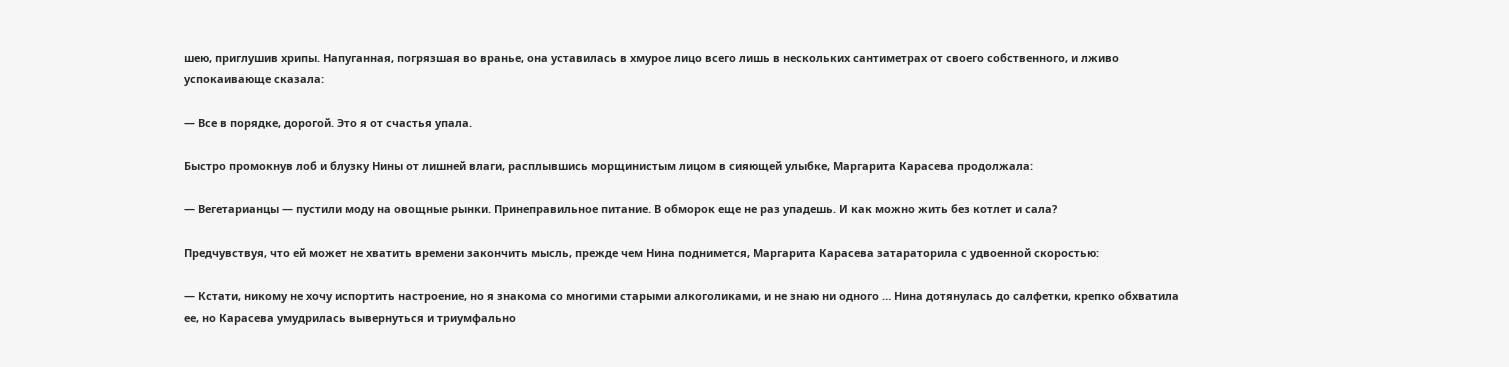шею, приглушив хрипы. Напуганная, погрязшая во вранье, она уставилась в хмурое лицо всего лишь в нескольких сантиметрах от своего собственного, и лживо успокаивающе сказала:

— Все в порядке, дорогой. Это я от счастья упала.

Быстро промокнув лоб и блузку Нины от лишней влаги, расплывшись морщинистым лицом в сияющей улыбке, Маргарита Карасева продолжала:

— Вегетарианцы — пустили моду на овощные рынки. Принеправильное питание. В обморок еще не раз упадешь. И как можно жить без котлет и сала?

Предчувствуя, что ей может не хватить времени закончить мысль, прежде чем Нина поднимется, Маргарита Карасева затараторила с удвоенной скоростью:

— Кстати, никому не хочу испортить настроение, но я знакома со многими старыми алкоголиками, и не знаю ни одного … Нина дотянулась до салфетки, крепко обхватила ее, но Карасева умудрилась вывернуться и триумфально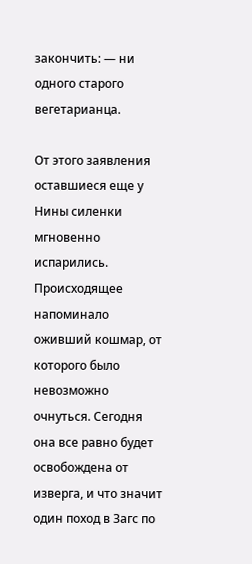закончить: — ни одного старого вегетарианца.

От этого заявления оставшиеся еще у Нины силенки мгновенно испарились. Происходящее напоминало оживший кошмар, от которого было невозможно очнуться. Сегодня она все равно будет освобождена от изверга, и что значит один поход в Загс по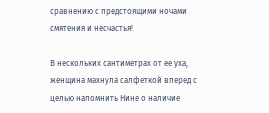сравнению с предстоящими ночами смятения и несчастья!

В нескольких сантиметрах от ее уха, женщина махнула салфеткой вперед с целью напомнить Нине о наличие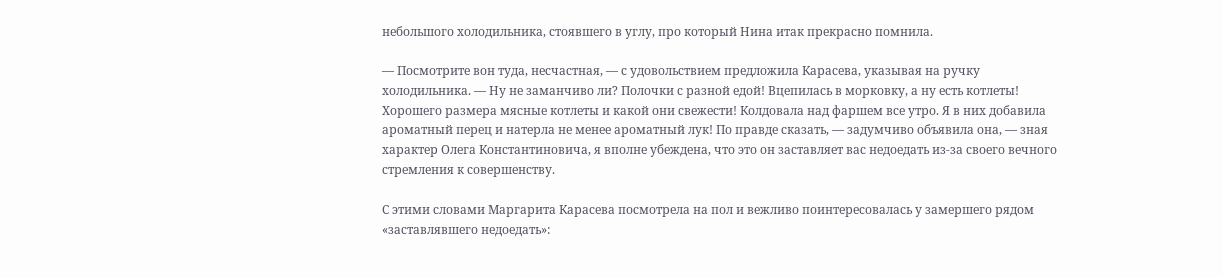небольшого холодильника, стоявшего в углу, про который Нина итак прекрасно помнила.

— Посмотрите вон туда, несчастная, — с удовольствием предложила Карасева, указывая на ручку холодильника. — Ну не заманчиво ли? Полочки с разной едой! Вцепилась в морковку, а ну есть котлеты! Хорошего размера мясные котлеты и какой они свежести! Колдовала над фаршем все утро. Я в них добавила ароматный перец и натерла не менее ароматный лук! По правде сказать, — задумчиво объявила она, — зная характер Олега Константиновича, я вполне убеждена, что это он заставляет вас недоедать из-за своего вечного стремления к совершенству.

С этими словами Маргарита Карасева посмотрела на пол и вежливо поинтересовалась у замершего рядом «заставлявшего недоедать»: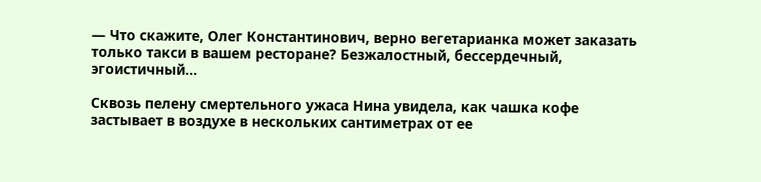— Что скажите, Олег Константинович, верно вегетарианка может заказать только такси в вашем ресторане? Безжалостный, бессердечный, эгоистичный…

Сквозь пелену смертельного ужаса Нина увидела, как чашка кофе застывает в воздухе в нескольких сантиметрах от ее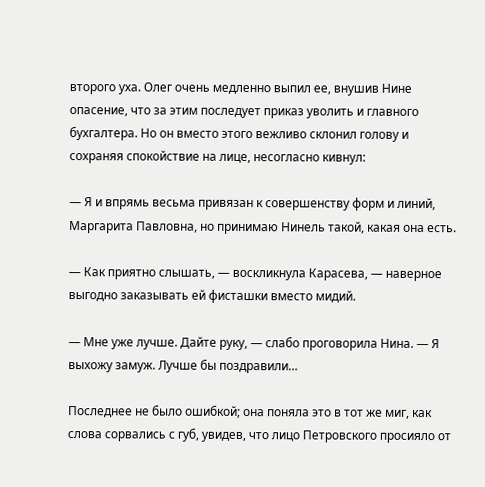второго уха. Олег очень медленно выпил ее, внушив Нине опасение, что за этим последует приказ уволить и главного бухгалтера. Но он вместо этого вежливо склонил голову и сохраняя спокойствие на лице, несогласно кивнул:

— Я и впрямь весьма привязан к совершенству форм и линий, Маргарита Павловна, но принимаю Нинель такой, какая она есть.

— Как приятно слышать, — воскликнула Карасева, — наверное выгодно заказывать ей фисташки вместо мидий.

— Мне уже лучше. Дайте руку, — слабо проговорила Нина. — Я выхожу замуж. Лучше бы поздравили…

Последнее не было ошибкой; она поняла это в тот же миг, как слова сорвались с губ, увидев, что лицо Петровского просияло от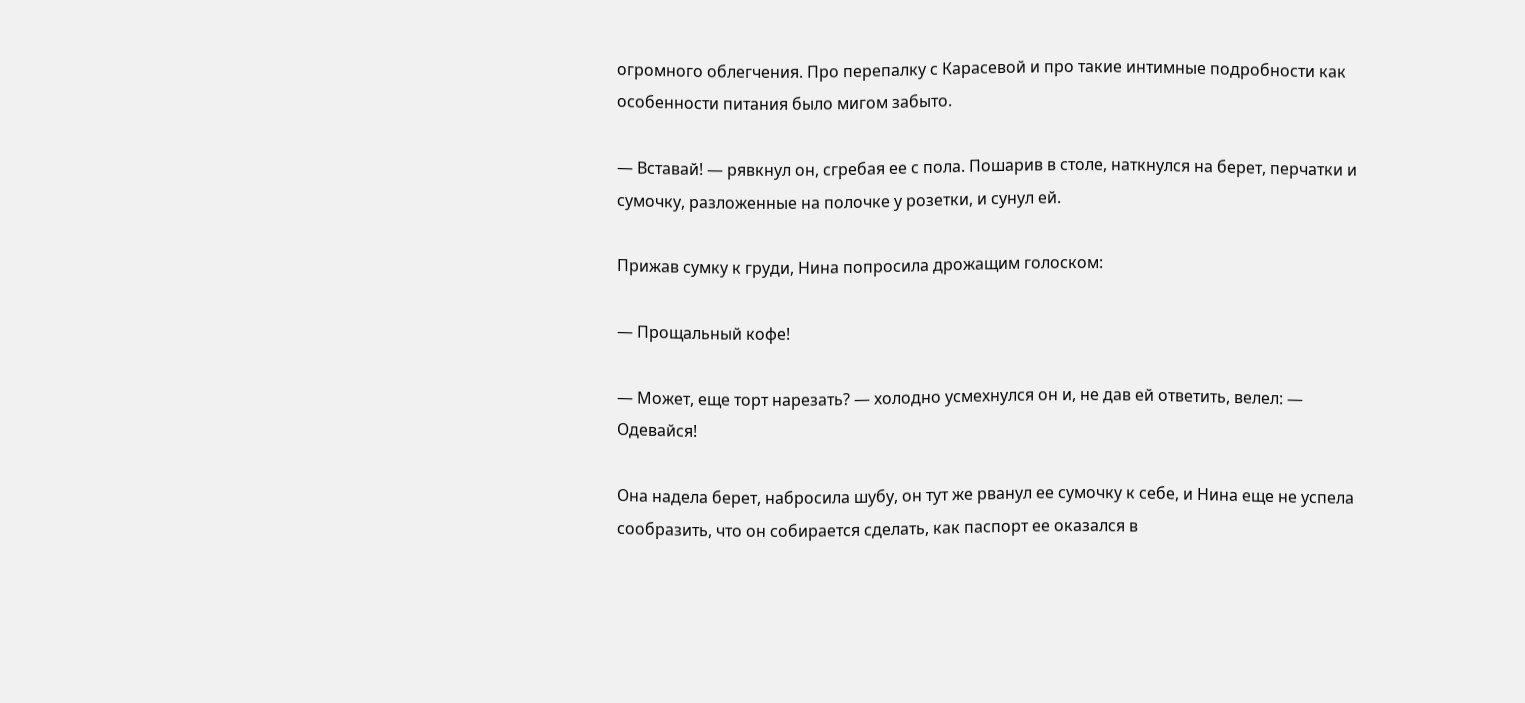огромного облегчения. Про перепалку с Карасевой и про такие интимные подробности как особенности питания было мигом забыто.

— Вставай! — рявкнул он, сгребая ее с пола. Пошарив в столе, наткнулся на берет, перчатки и сумочку, разложенные на полочке у розетки, и сунул ей.

Прижав сумку к груди, Нина попросила дрожащим голоском:

— Прощальный кофе!

— Может, еще торт нарезать? — холодно усмехнулся он и, не дав ей ответить, велел: — Одевайся!

Она надела берет, набросила шубу, он тут же рванул ее сумочку к себе, и Нина еще не успела сообразить, что он собирается сделать, как паспорт ее оказался в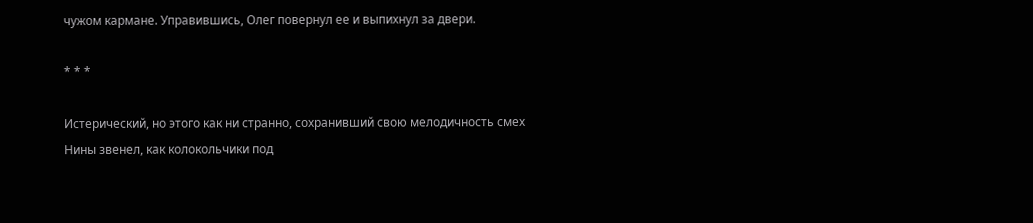чужом кармане. Управившись, Олег повернул ее и выпихнул за двери.

* * *

Истерический, но этого как ни странно, сохранивший свою мелодичность смех Нины звенел, как колокольчики под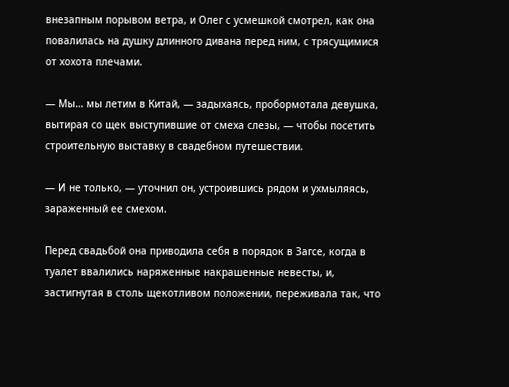внезапным порывом ветра, и Олег с усмешкой смотрел, как она повалилась на душку длинного дивана перед ним, с трясущимися от хохота плечами.

— Мы… мы летим в Китай, — задыхаясь, пробормотала девушка, вытирая со щек выступившие от смеха слезы, — чтобы посетить строительную выставку в свадебном путешествии.

— И не только, — уточнил он, устроившись рядом и ухмыляясь, зараженный ее смехом.

Перед свадьбой она приводила себя в порядок в Загсе, когда в туалет ввалились наряженные накрашенные невесты, и, застигнутая в столь щекотливом положении, переживала так, что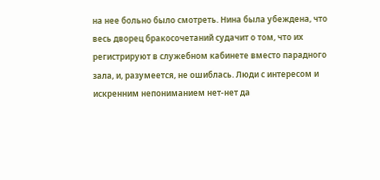на нее больно было смотреть. Нина была убеждена, что весь дворец бракосочетаний судачит о том, что их регистрируют в служебном кабинете вместо парадного зала, и, разумеется, не ошиблась. Люди с интересом и искренним непониманием нет-нет да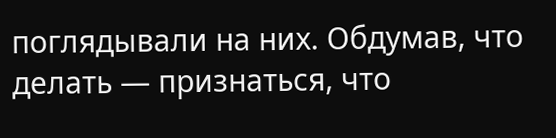поглядывали на них. Обдумав, что делать — признаться, что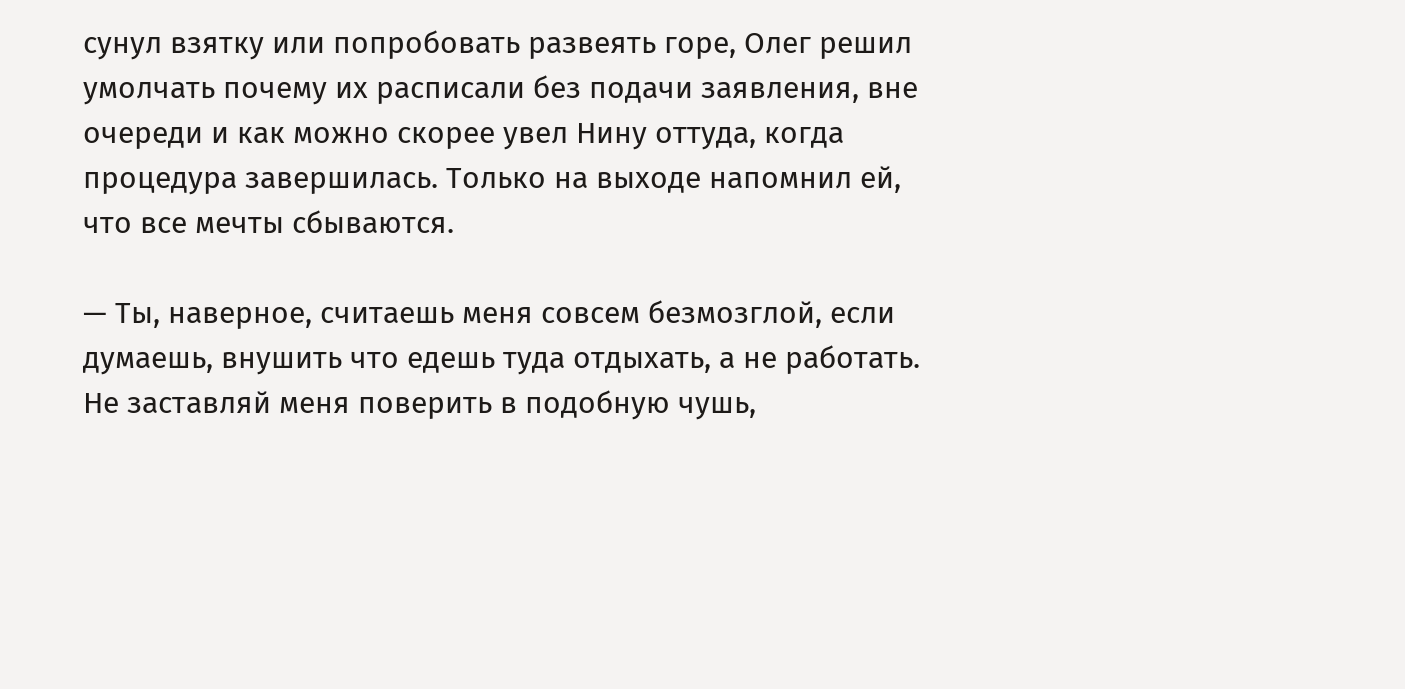сунул взятку или попробовать развеять горе, Олег решил умолчать почему их расписали без подачи заявления, вне очереди и как можно скорее увел Нину оттуда, когда процедура завершилась. Только на выходе напомнил ей, что все мечты сбываются.

— Ты, наверное, считаешь меня совсем безмозглой, если думаешь, внушить что едешь туда отдыхать, а не работать. Не заставляй меня поверить в подобную чушь,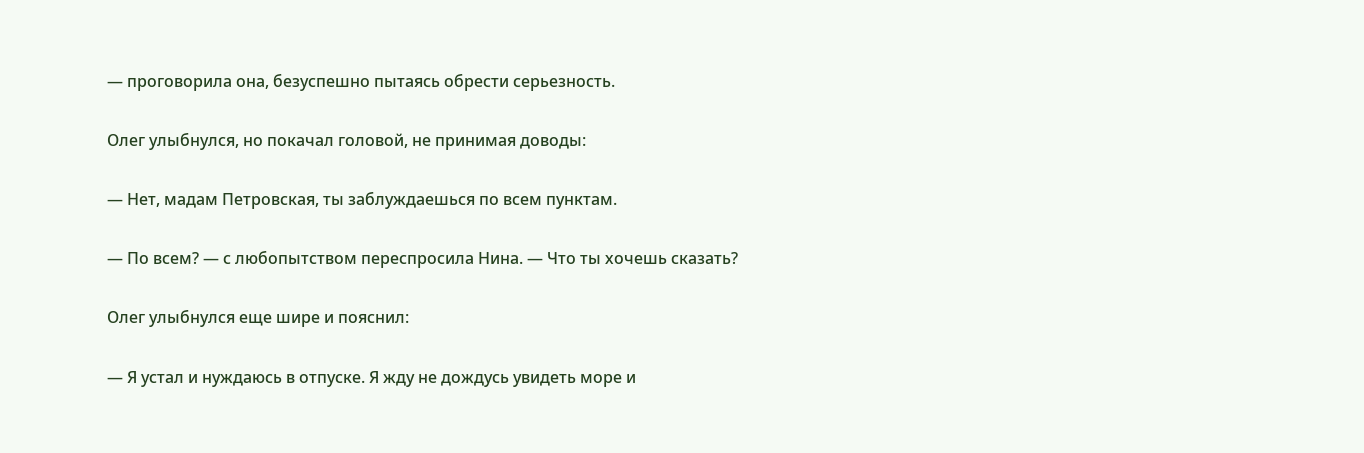— проговорила она, безуспешно пытаясь обрести серьезность.

Олег улыбнулся, но покачал головой, не принимая доводы:

— Нет, мадам Петровская, ты заблуждаешься по всем пунктам.

— По всем? — с любопытством переспросила Нина. — Что ты хочешь сказать?

Олег улыбнулся еще шире и пояснил:

— Я устал и нуждаюсь в отпуске. Я жду не дождусь увидеть море и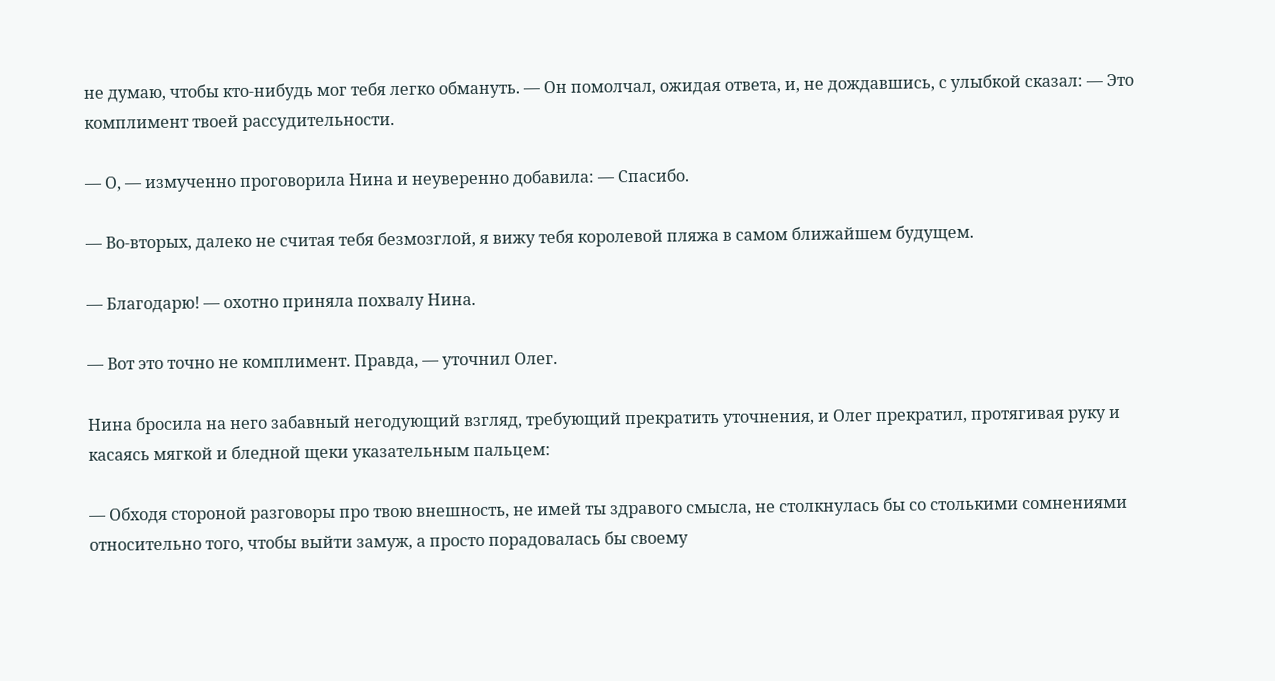не думаю, чтобы кто-нибудь мог тебя легко обмануть. — Он помолчал, ожидая ответа, и, не дождавшись, с улыбкой сказал: — Это комплимент твоей рассудительности.

— О, — измученно проговорила Нина и неуверенно добавила: — Спасибо.

— Во-вторых, далеко не считая тебя безмозглой, я вижу тебя королевой пляжа в самом ближайшем будущем.

— Благодарю! — охотно приняла похвалу Нина.

— Вот это точно не комплимент. Правда, — уточнил Олег.

Нина бросила на него забавный негодующий взгляд, требующий прекратить уточнения, и Олег прекратил, протягивая руку и касаясь мягкой и бледной щеки указательным пальцем:

— Обходя стороной разговоры про твою внешность, не имей ты здравого смысла, не столкнулась бы со столькими сомнениями относительно того, чтобы выйти замуж, а просто порадовалась бы своему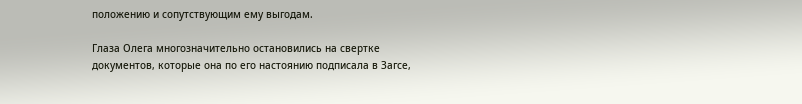положению и сопутствующим ему выгодам.

Глаза Олега многозначительно остановились на свертке документов, которые она по его настоянию подписала в Загсе,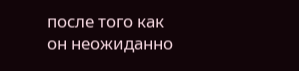после того как он неожиданно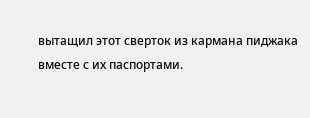вытащил этот сверток из кармана пиджака вместе с их паспортами.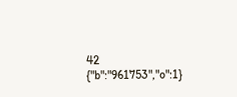42
{"b":"961753","o":1}